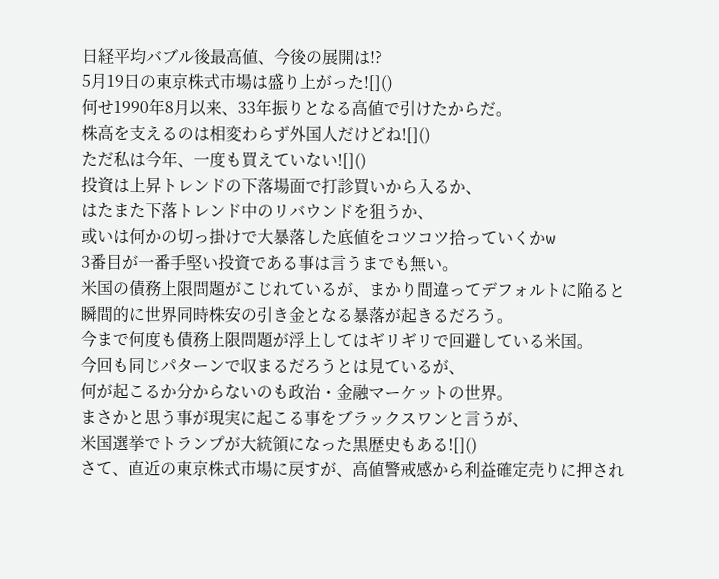日経平均バブル後最高値、今後の展開は!?
5月19日の東京株式市場は盛り上がった![]()
何せ1990年8月以来、33年振りとなる高値で引けたからだ。
株高を支えるのは相変わらず外国人だけどね![]()
ただ私は今年、一度も買えていない![]()
投資は上昇トレンドの下落場面で打診買いから入るか、
はたまた下落トレンド中のリバウンドを狙うか、
或いは何かの切っ掛けで大暴落した底値をコツコツ拾っていくかw
3番目が一番手堅い投資である事は言うまでも無い。
米国の債務上限問題がこじれているが、まかり間違ってデフォルトに陥ると
瞬間的に世界同時株安の引き金となる暴落が起きるだろう。
今まで何度も債務上限問題が浮上してはギリギリで回避している米国。
今回も同じパターンで収まるだろうとは見ているが、
何が起こるか分からないのも政治・金融マーケットの世界。
まさかと思う事が現実に起こる事をブラックスワンと言うが、
米国選挙でトランプが大統領になった黒歴史もある![]()
さて、直近の東京株式市場に戻すが、高値警戒感から利益確定売りに押され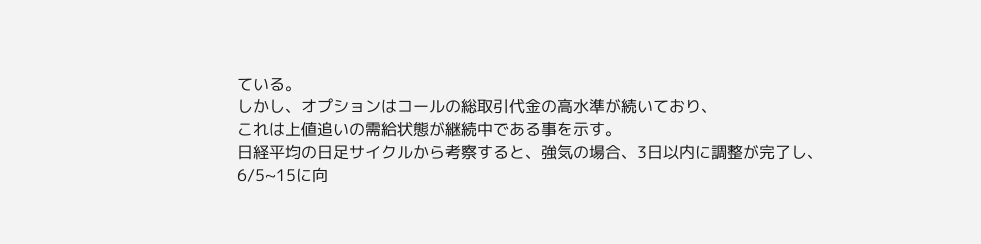ている。
しかし、オプションはコールの総取引代金の高水準が続いており、
これは上値追いの需給状態が継続中である事を示す。
日経平均の日足サイクルから考察すると、強気の場合、3日以内に調整が完了し、
6/5~15に向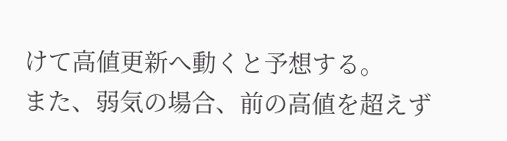けて高値更新へ動くと予想する。
また、弱気の場合、前の高値を超えず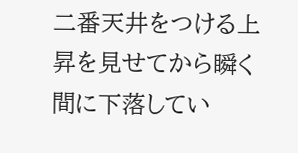二番天井をつける上昇を見せてから瞬く間に下落してい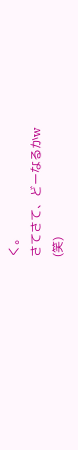く。
さてさて、どーなるかw
(笑)